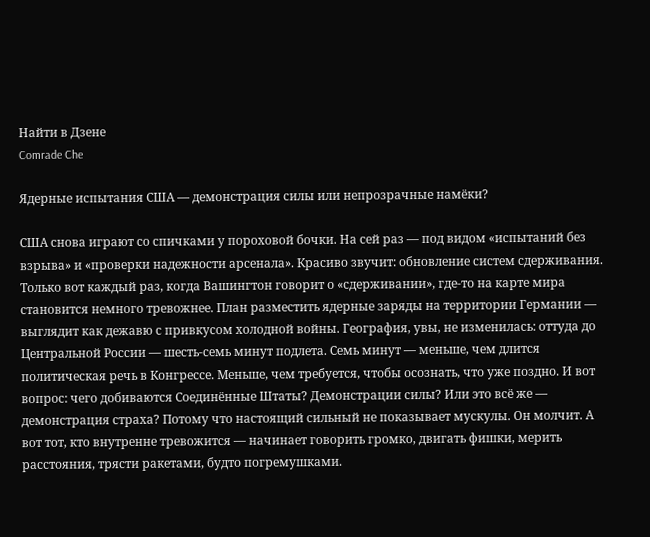Найти в Дзене
Comrade Che

Ядерные испытания США — демонстрация силы или непрозрачные намёки?

США снова играют со спичками у пороховой бочки. На сей раз — под видом «испытаний без взрыва» и «проверки надежности арсенала». Красиво звучит: обновление систем сдерживания. Только вот каждый раз, когда Вашингтон говорит о «сдерживании», где-то на карте мира становится немного тревожнее. План разместить ядерные заряды на территории Германии — выглядит как дежавю с привкусом холодной войны. География, увы, не изменилась: оттуда до Центральной России — шесть-семь минут подлета. Семь минут — меньше, чем длится политическая речь в Конгрессе. Меньше, чем требуется, чтобы осознать, что уже поздно. И вот вопрос: чего добиваются Соединённые Штаты? Демонстрации силы? Или это всё же — демонстрация страха? Потому что настоящий сильный не показывает мускулы. Он молчит. А вот тот, кто внутренне тревожится — начинает говорить громко, двигать фишки, мерить расстояния, трясти ракетами, будто погремушками.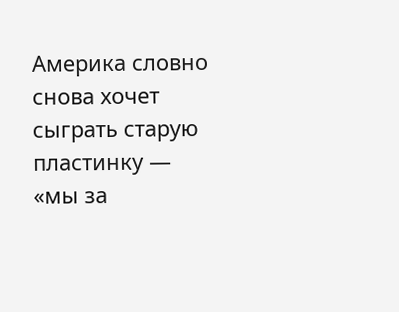Америка словно снова хочет сыграть старую пластинку — «мы за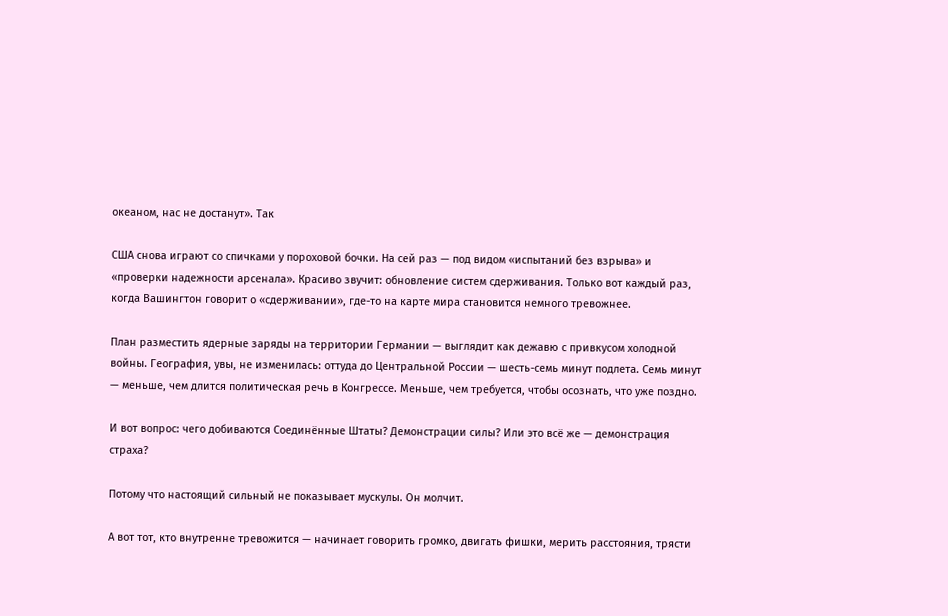океаном, нас не достанут». Так

США снова играют со спичками у пороховой бочки. На сей раз — под видом «испытаний без взрыва» и «проверки надежности арсенала». Красиво звучит: обновление систем сдерживания. Только вот каждый раз, когда Вашингтон говорит о «сдерживании», где-то на карте мира становится немного тревожнее.

План разместить ядерные заряды на территории Германии — выглядит как дежавю с привкусом холодной войны. География, увы, не изменилась: оттуда до Центральной России — шесть-семь минут подлета. Семь минут — меньше, чем длится политическая речь в Конгрессе. Меньше, чем требуется, чтобы осознать, что уже поздно.

И вот вопрос: чего добиваются Соединённые Штаты? Демонстрации силы? Или это всё же — демонстрация страха?

Потому что настоящий сильный не показывает мускулы. Он молчит.

А вот тот, кто внутренне тревожится — начинает говорить громко, двигать фишки, мерить расстояния, трясти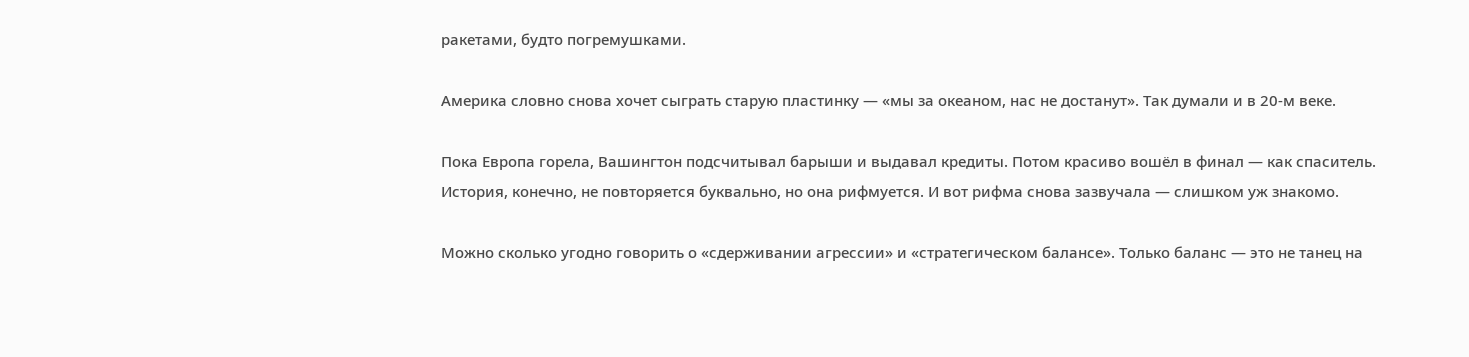ракетами, будто погремушками.

Америка словно снова хочет сыграть старую пластинку — «мы за океаном, нас не достанут». Так думали и в 20-м веке.

Пока Европа горела, Вашингтон подсчитывал барыши и выдавал кредиты. Потом красиво вошёл в финал — как спаситель. История, конечно, не повторяется буквально, но она рифмуется. И вот рифма снова зазвучала — слишком уж знакомо.

Можно сколько угодно говорить о «сдерживании агрессии» и «стратегическом балансе». Только баланс — это не танец на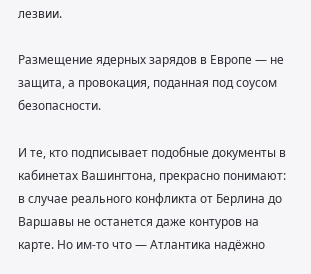лезвии.

Размещение ядерных зарядов в Европе — не защита, а провокация, поданная под соусом безопасности.

И те, кто подписывает подобные документы в кабинетах Вашингтона, прекрасно понимают: в случае реального конфликта от Берлина до Варшавы не останется даже контуров на карте. Но им-то что — Атлантика надёжно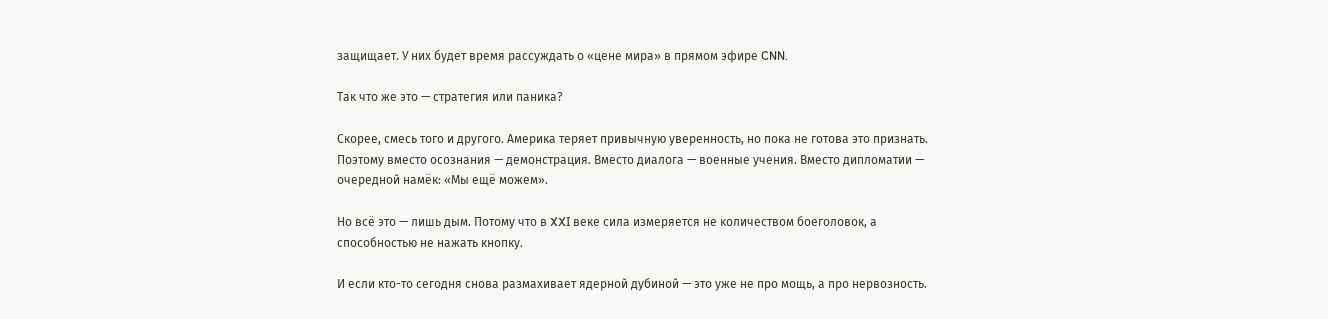защищает. У них будет время рассуждать о «цене мира» в прямом эфире CNN.

Так что же это — стратегия или паника?

Скорее, смесь того и другого. Америка теряет привычную уверенность, но пока не готова это признать. Поэтому вместо осознания — демонстрация. Вместо диалога — военные учения. Вместо дипломатии — очередной намёк: «Мы ещё можем».

Но всё это — лишь дым. Потому что в XXI веке сила измеряется не количеством боеголовок, а способностью не нажать кнопку.

И если кто-то сегодня снова размахивает ядерной дубиной — это уже не про мощь, а про нервозность.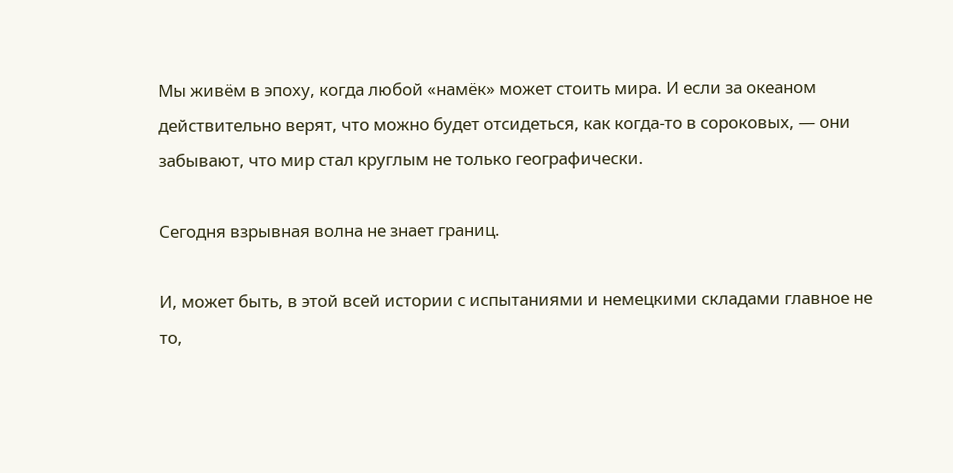Мы живём в эпоху, когда любой «намёк» может стоить мира. И если за океаном действительно верят, что можно будет отсидеться, как когда-то в сороковых, — они забывают, что мир стал круглым не только географически.

Сегодня взрывная волна не знает границ.

И, может быть, в этой всей истории с испытаниями и немецкими складами главное не то,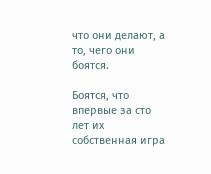что они делают, а то, чего они боятся.

Боятся, что впервые за сто лет их собственная игра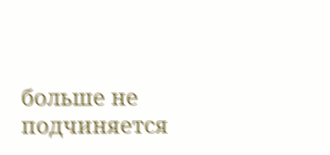больше не подчиняется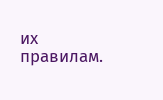их правилам.